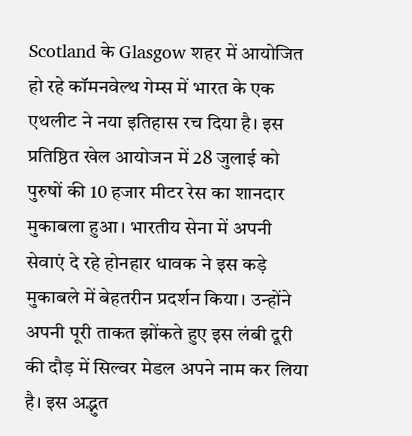Scotland के Glasgow शहर में आयोजित हो रहे कॉमनवेल्थ गेम्स में भारत के एक एथलीट ने नया इतिहास रच दिया है। इस प्रतिष्ठित खेल आयोजन में 28 जुलाई को पुरुषों की 10 हजार मीटर रेस का शानदार मुकाबला हुआ। भारतीय सेना में अपनी सेवाएं दे रहे होनहार धावक ने इस कड़े मुकाबले में बेहतरीन प्रदर्शन किया। उन्होंने अपनी पूरी ताकत झोंकते हुए इस लंबी दूरी की दौड़ में सिल्वर मेडल अपने नाम कर लिया है। इस अद्भुत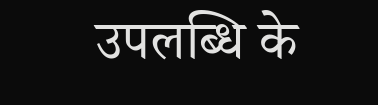उपलब्धि के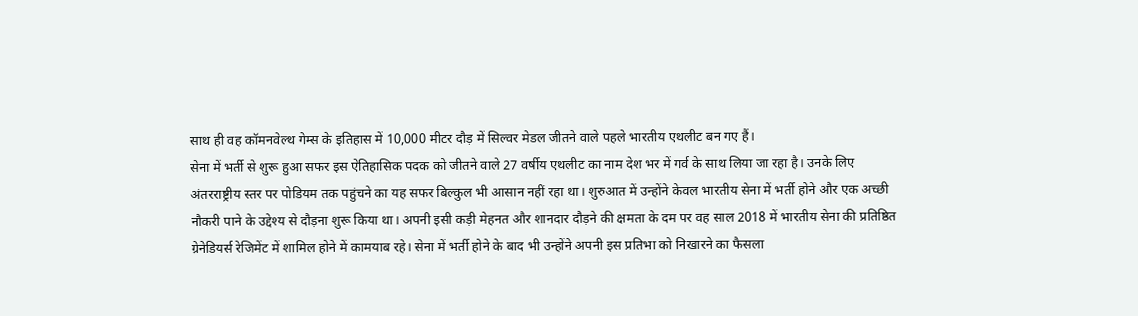साथ ही वह कॉमनवेल्थ गेम्स के इतिहास में 10,000 मीटर दौड़ में सिल्वर मेडल जीतने वाले पहले भारतीय एथलीट बन गए हैं।
सेना में भर्ती से शुरू हुआ सफर इस ऐतिहासिक पदक को जीतने वाले 27 वर्षीय एथलीट का नाम देश भर में गर्व के साथ लिया जा रहा है। उनके लिए अंतरराष्ट्रीय स्तर पर पोडियम तक पहुंचने का यह सफर बिल्कुल भी आसान नहीं रहा था। शुरुआत में उन्होंने केवल भारतीय सेना में भर्ती होने और एक अच्छी नौकरी पाने के उद्देश्य से दौड़ना शुरू किया था। अपनी इसी कड़ी मेहनत और शानदार दौड़ने की क्षमता के दम पर वह साल 2018 में भारतीय सेना की प्रतिष्ठित ग्रेनेडियर्स रेजिमेंट में शामिल होने में कामयाब रहे। सेना में भर्ती होने के बाद भी उन्होंने अपनी इस प्रतिभा को निखारने का फैसला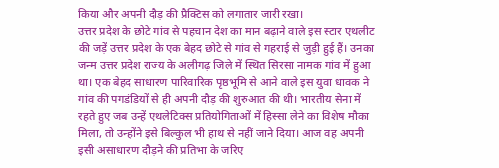किया और अपनी दौड़ की प्रैक्टिस को लगातार जारी रखा।
उत्तर प्रदेश के छोटे गांव से पहचान देश का मान बढ़ाने वाले इस स्टार एथलीट की जड़ें उत्तर प्रदेश के एक बेहद छोटे से गांव से गहराई से जुड़ी हुई हैं। उनका जन्म उत्तर प्रदेश राज्य के अलीगढ़ जिले में स्थित सिरसा नामक गांव में हुआ था। एक बेहद साधारण पारिवारिक पृष्ठभूमि से आने वाले इस युवा धावक ने गांव की पगडंडियों से ही अपनी दौड़ की शुरुआत की थी। भारतीय सेना में रहते हुए जब उन्हें एथलेटिक्स प्रतियोगिताओं में हिस्सा लेने का विशेष मौका मिला, तो उन्होंने इसे बिल्कुल भी हाथ से नहीं जाने दिया। आज वह अपनी इसी असाधारण दौड़ने की प्रतिभा के जरिए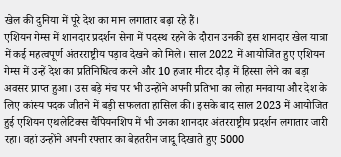खेल की दुनिया में पूरे देश का मान लगातार बढ़ा रहे हैं।
एशियन गेम्स में शानदार प्रदर्शन सेना में पदस्थ रहने के दौरान उनकी इस शानदार खेल यात्रा में कई महत्वपूर्ण अंतरराष्ट्रीय पड़ाव देखने को मिले। साल 2022 में आयोजित हुए एशियन गेम्स में उन्हें देश का प्रतिनिधित्व करने और 10 हजार मीटर दौड़ में हिस्सा लेने का बड़ा अवसर प्राप्त हुआ। उस बड़े मंच पर भी उन्होंने अपनी प्रतिभा का लोहा मनवाया और देश के लिए कांस्य पदक जीतने में बड़ी सफलता हासिल की। इसके बाद साल 2023 में आयोजित हुई एशियन एथलेटिक्स चैंपियनशिप में भी उनका शानदार अंतरराष्ट्रीय प्रदर्शन लगातार जारी रहा। वहां उन्होंने अपनी रफ्तार का बेहतरीन जादू दिखाते हुए 5000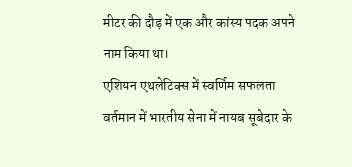मीटर की दौड़ में एक और कांस्य पदक अपने नाम किया था।
एशियन एथलेटिक्स में स्वर्णिम सफलता वर्तमान में भारतीय सेना में नायब सूबेदार के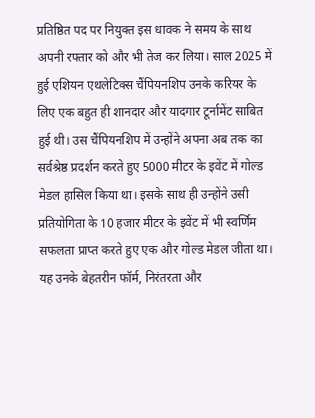प्रतिष्ठित पद पर नियुक्त इस धावक ने समय के साथ अपनी रफ्तार को और भी तेज कर लिया। साल 2025 में हुई एशियन एथलेटिक्स चैंपियनशिप उनके करियर के लिए एक बहुत ही शानदार और यादगार टूर्नामेंट साबित हुई थी। उस चैंपियनशिप में उन्होंने अपना अब तक का सर्वश्रेष्ठ प्रदर्शन करते हुए 5000 मीटर के इवेंट में गोल्ड मेडल हासिल किया था। इसके साथ ही उन्होंने उसी प्रतियोगिता के 10 हजार मीटर के इवेंट में भी स्वर्णिम सफलता प्राप्त करते हुए एक और गोल्ड मेडल जीता था। यह उनके बेहतरीन फॉर्म, निरंतरता और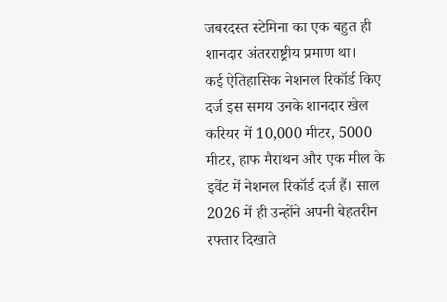जबरदस्त स्टेमिना का एक बहुत ही शानदार अंतरराष्ट्रीय प्रमाण था।
कई ऐतिहासिक नेशनल रिकॉर्ड किए दर्ज इस समय उनके शानदार खेल करियर में 10,000 मीटर, 5000 मीटर, हाफ मैराथन और एक मील के इवेंट में नेशनल रिकॉर्ड दर्ज हैं। साल 2026 में ही उन्होंने अपनी बेहतरीन रफ्तार दिखाते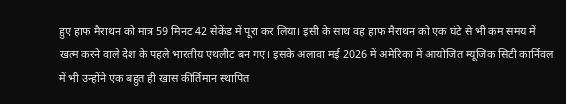हुए हाफ मैराथन को मात्र 59 मिनट 42 सेकेंड में पूरा कर लिया। इसी के साथ वह हाफ मैराथन को एक घंटे से भी कम समय में खत्म करने वाले देश के पहले भारतीय एथलीट बन गए। इसके अलावा मई 2026 में अमेरिका में आयोजित म्यूजिक सिटी कार्निवल में भी उन्होंने एक बहुत ही खास कीर्तिमान स्थापित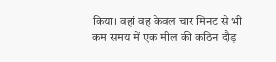किया। वहां वह केवल चार मिनट से भी कम समय में एक मील की कठिन दौड़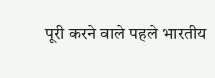पूरी करने वाले पहले भारतीय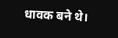धावक बने थे।